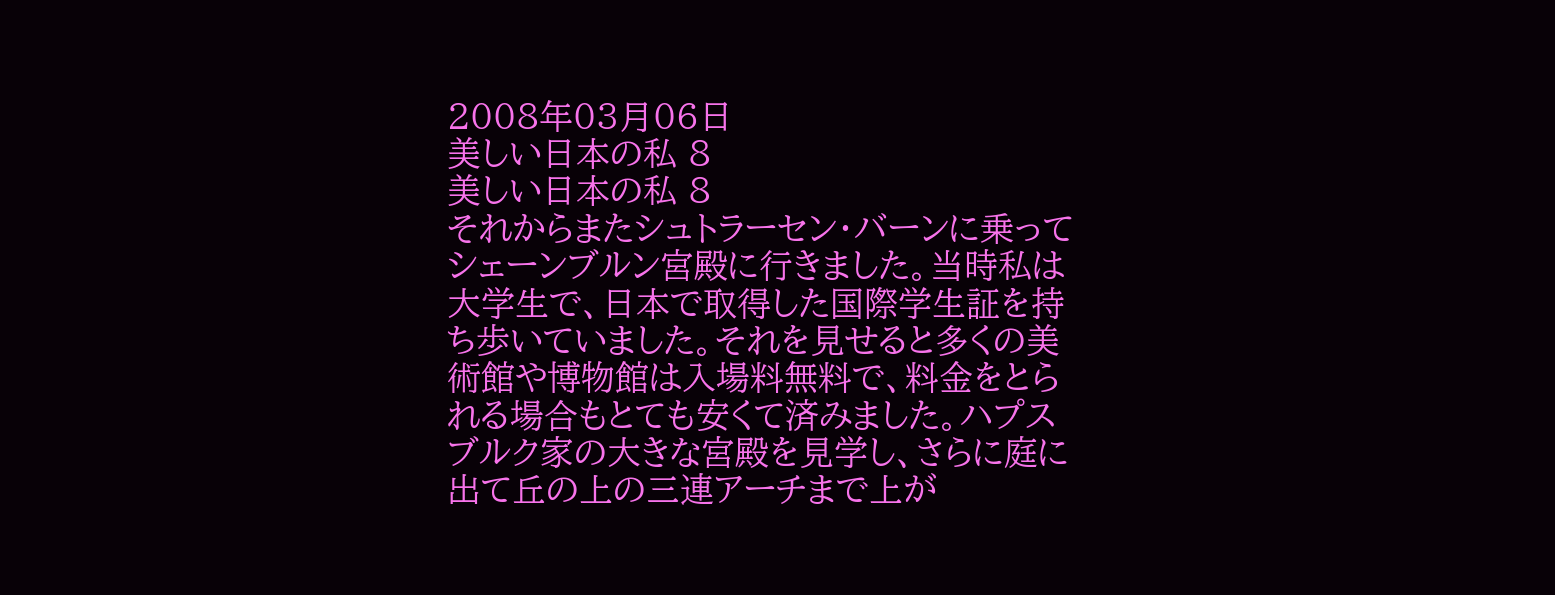2008年03月06日
美しい日本の私 8
美しい日本の私 8
それからまたシュトラーセン・バーンに乗ってシェーンブルン宮殿に行きました。当時私は大学生で、日本で取得した国際学生証を持ち歩いていました。それを見せると多くの美術館や博物館は入場料無料で、料金をとられる場合もとても安くて済みました。ハプスブルク家の大きな宮殿を見学し、さらに庭に出て丘の上の三連アーチまで上が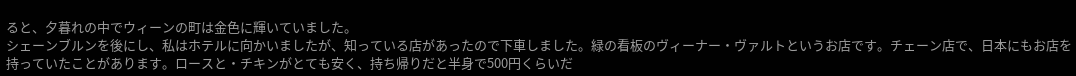ると、夕暮れの中でウィーンの町は金色に輝いていました。
シェーンブルンを後にし、私はホテルに向かいましたが、知っている店があったので下車しました。緑の看板のヴィーナー・ヴァルトというお店です。チェーン店で、日本にもお店を持っていたことがあります。ロースと・チキンがとても安く、持ち帰りだと半身で500円くらいだ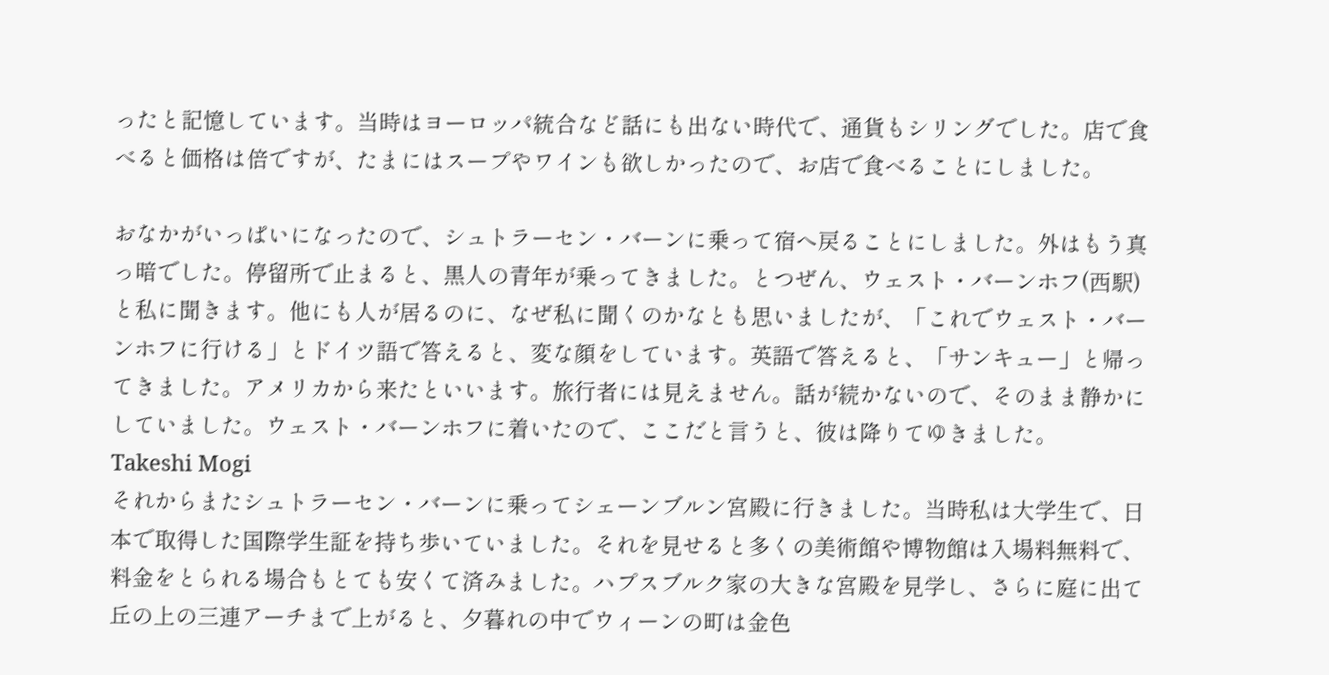ったと記憶しています。当時はヨーロッパ統合など話にも出ない時代で、通貨もシリングでした。店で食べると価格は倍ですが、たまにはスープやワインも欲しかったので、お店で食べることにしました。

おなかがいっぱいになったので、シュトラーセン・バーンに乗って宿へ戻ることにしました。外はもう真っ暗でした。停留所で止まると、黒人の青年が乗ってきました。とつぜん、ウェスト・バーンホフ(西駅)と私に聞きます。他にも人が居るのに、なぜ私に聞くのかなとも思いましたが、「これでウェスト・バーンホフに行ける」とドイツ語で答えると、変な顔をしています。英語で答えると、「サンキュー」と帰ってきました。アメリカから来たといいます。旅行者には見えません。話が続かないので、そのまま静かにしていました。ウェスト・バーンホフに着いたので、ここだと言うと、彼は降りてゆきました。
Takeshi Mogi
それからまたシュトラーセン・バーンに乗ってシェーンブルン宮殿に行きました。当時私は大学生で、日本で取得した国際学生証を持ち歩いていました。それを見せると多くの美術館や博物館は入場料無料で、料金をとられる場合もとても安くて済みました。ハプスブルク家の大きな宮殿を見学し、さらに庭に出て丘の上の三連アーチまで上がると、夕暮れの中でウィーンの町は金色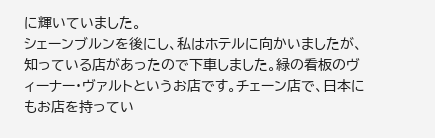に輝いていました。
シェーンブルンを後にし、私はホテルに向かいましたが、知っている店があったので下車しました。緑の看板のヴィーナー・ヴァルトというお店です。チェーン店で、日本にもお店を持ってい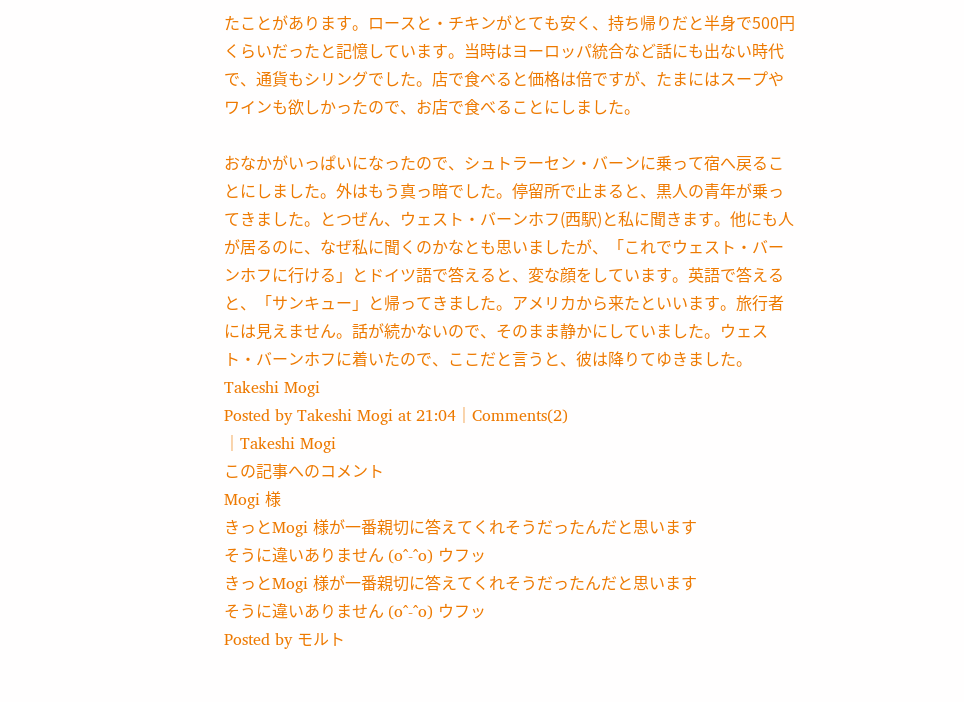たことがあります。ロースと・チキンがとても安く、持ち帰りだと半身で500円くらいだったと記憶しています。当時はヨーロッパ統合など話にも出ない時代で、通貨もシリングでした。店で食べると価格は倍ですが、たまにはスープやワインも欲しかったので、お店で食べることにしました。

おなかがいっぱいになったので、シュトラーセン・バーンに乗って宿へ戻ることにしました。外はもう真っ暗でした。停留所で止まると、黒人の青年が乗ってきました。とつぜん、ウェスト・バーンホフ(西駅)と私に聞きます。他にも人が居るのに、なぜ私に聞くのかなとも思いましたが、「これでウェスト・バーンホフに行ける」とドイツ語で答えると、変な顔をしています。英語で答えると、「サンキュー」と帰ってきました。アメリカから来たといいます。旅行者には見えません。話が続かないので、そのまま静かにしていました。ウェスト・バーンホフに着いたので、ここだと言うと、彼は降りてゆきました。
Takeshi Mogi
Posted by Takeshi Mogi at 21:04│Comments(2)
│Takeshi Mogi
この記事へのコメント
Mogi 様
きっとMogi 様が一番親切に答えてくれそうだったんだと思います
そうに違いありません (o^-^o) ウフッ
きっとMogi 様が一番親切に答えてくれそうだったんだと思います
そうに違いありません (o^-^o) ウフッ
Posted by モルト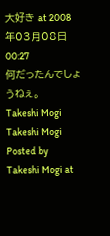大好き at 2008年03月08日 00:27
何だったんでしょうねぇ。
Takeshi Mogi
Takeshi Mogi
Posted by Takeshi Mogi at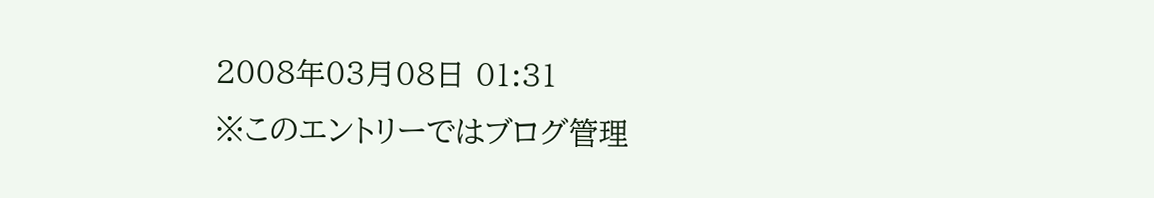2008年03月08日 01:31
※このエントリーではブログ管理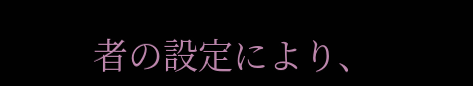者の設定により、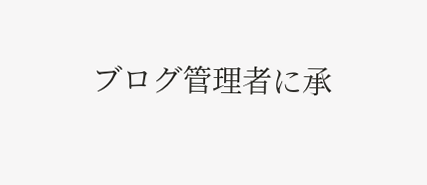ブログ管理者に承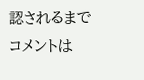認されるまでコメントは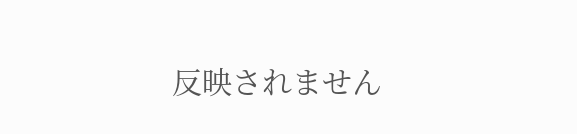反映されません